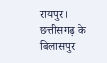रायपुर। छत्तीसगढ़ के बिलासपुर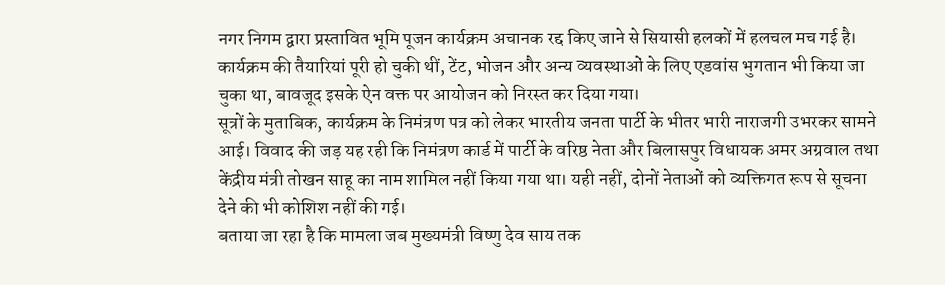नगर निगम द्वारा प्रस्तावित भूमि पूजन कार्यक्रम अचानक रद्द किए जाने से सियासी हलकों में हलचल मच गई है। कार्यक्रम की तैयारियां पूरी हो चुकी थीं, टेंट, भोजन और अन्य व्यवस्थाओं के लिए एडवांस भुगतान भी किया जा चुका था, बावजूद इसके ऐन वक्त पर आयोजन को निरस्त कर दिया गया।
सूत्रों के मुताबिक, कार्यक्रम के निमंत्रण पत्र को लेकर भारतीय जनता पार्टी के भीतर भारी नाराजगी उभरकर सामने आई। विवाद की जड़ यह रही कि निमंत्रण कार्ड में पार्टी के वरिष्ठ नेता और बिलासपुर विधायक अमर अग्रवाल तथा केंद्रीय मंत्री तोखन साहू का नाम शामिल नहीं किया गया था। यही नहीं, दोनों नेताओं को व्यक्तिगत रूप से सूचना देने की भी कोशिश नहीं की गई।
बताया जा रहा है कि मामला जब मुख्यमंत्री विष्णु देव साय तक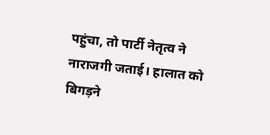पहुंचा, तो पार्टी नेतृत्व ने नाराजगी जताई। हालात को बिगड़ने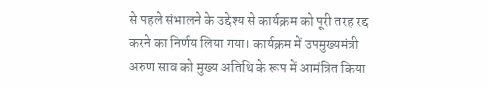से पहले संभालने के उद्देश्य से कार्यक्रम को पूरी तरह रद्द करने का निर्णय लिया गया। कार्यक्रम में उपमुख्यमंत्री अरुण साव को मुख्य अतिथि के रूप में आमंत्रित किया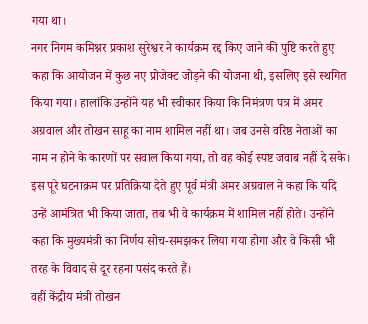गया था।
नगर निगम कमिश्नर प्रकाश सुरेश्वर ने कार्यक्रम रद्द किए जाने की पुष्टि करते हुए कहा कि आयोजन में कुछ नए प्रोजेक्ट जोड़ने की योजना थी, इसलिए इसे स्थगित किया गया। हालांकि उन्होंने यह भी स्वीकार किया कि निमंत्रण पत्र में अमर अग्रवाल और तोखन साहू का नाम शामिल नहीं था। जब उनसे वरिष्ठ नेताओं का नाम न होने के कारणों पर सवाल किया गया, तो वह कोई स्पष्ट जवाब नहीं दे सके।
इस पूरे घटनाक्रम पर प्रतिक्रिया देते हुए पूर्व मंत्री अमर अग्रवाल ने कहा कि यदि उन्हें आमंत्रित भी किया जाता, तब भी वे कार्यक्रम में शामिल नहीं होते। उन्होंने कहा कि मुख्यमंत्री का निर्णय सोच-समझकर लिया गया होगा और वे किसी भी तरह के विवाद से दूर रहना पसंद करते हैं।
वहीं केंद्रीय मंत्री तोखन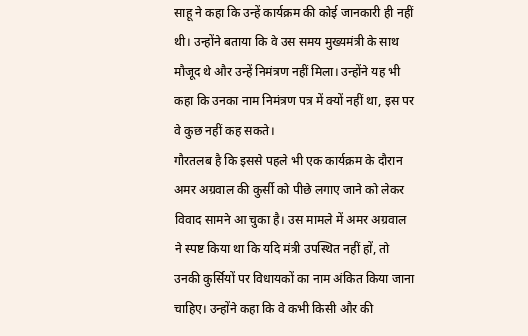साहू ने कहा कि उन्हें कार्यक्रम की कोई जानकारी ही नहीं थी। उन्होंने बताया कि वे उस समय मुख्यमंत्री के साथ मौजूद थे और उन्हें निमंत्रण नहीं मिला। उन्होंने यह भी कहा कि उनका नाम निमंत्रण पत्र में क्यों नहीं था, इस पर वे कुछ नहीं कह सकते।
गौरतलब है कि इससे पहले भी एक कार्यक्रम के दौरान अमर अग्रवाल की कुर्सी को पीछे लगाए जाने को लेकर विवाद सामने आ चुका है। उस मामले में अमर अग्रवाल ने स्पष्ट किया था कि यदि मंत्री उपस्थित नहीं हों, तो उनकी कुर्सियों पर विधायकों का नाम अंकित किया जाना चाहिए। उन्होंने कहा कि वे कभी किसी और की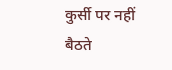कुर्सी पर नहीं बैठते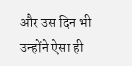और उस दिन भी उन्होंने ऐसा ही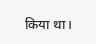किया था।